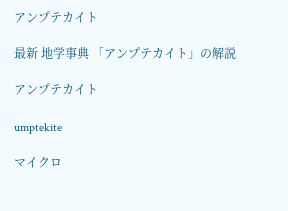アンプテカイト

最新 地学事典 「アンプテカイト」の解説

アンプテカイト

umptekite

マイクロ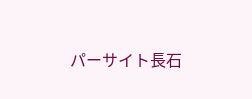パーサイト長石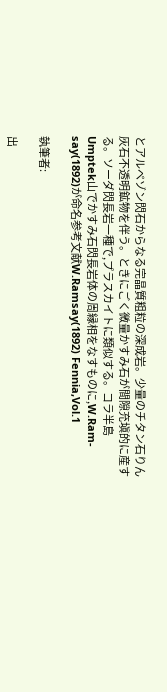とアルベゾン閃石からなる完晶質粗粒の深成岩。少量のチタン石りん灰石不透明鉱物を伴う。ときにごく微量かすみ石が間隙充塡的に産する。ソーダ閃長岩一種で,プラスカイトに類似する。コラ半島Umptek山でかすみ石閃長岩体の周縁相をなすものに,W.Ram-say(1892)が命名参考文献W.Ramsay(1892) Fennia,Vol.1

執筆者:

出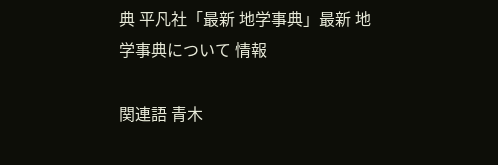典 平凡社「最新 地学事典」最新 地学事典について 情報

関連語 青木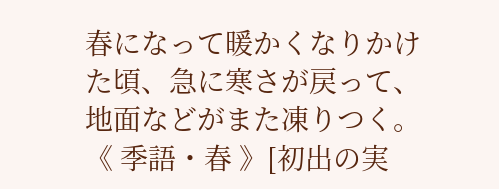春になって暖かくなりかけた頃、急に寒さが戻って、地面などがまた凍りつく。《 季語・春 》[初出の実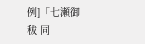例]「七瀬御秡 同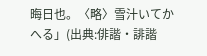晦日也。〈略〉雪汁いてかへる」(出典:俳諧・誹諧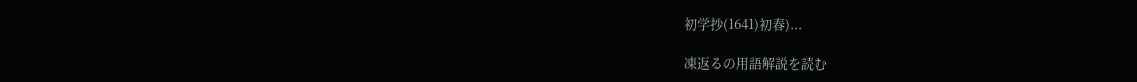初学抄(1641)初春)...

凍返るの用語解説を読む